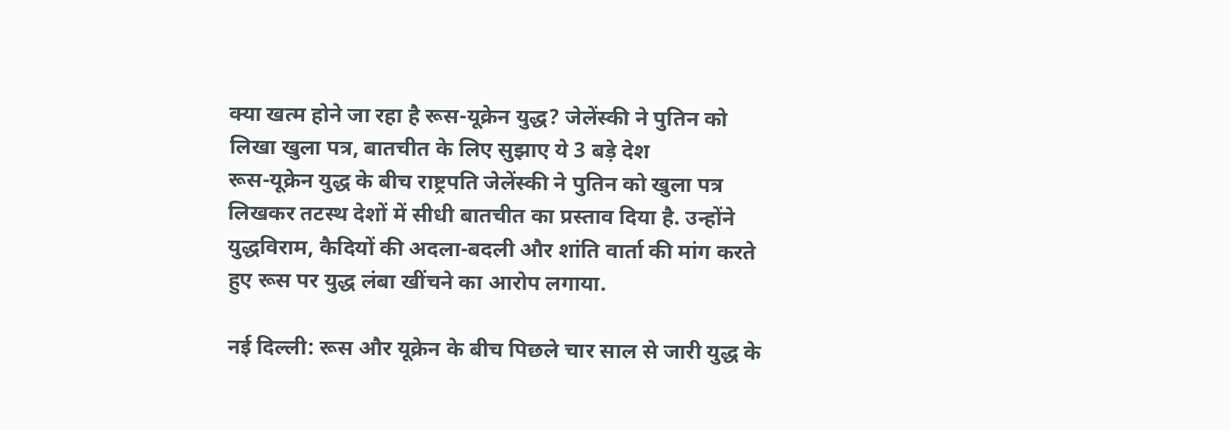क्या खत्म होने जा रहा है रूस-यूक्रेन युद्ध? जेलेंस्की ने पुतिन को लिखा खुला पत्र, बातचीत के लिए सुझाए ये 3 बड़े देश
रूस-यूक्रेन युद्ध के बीच राष्ट्रपति जेलेंस्की ने पुतिन को खुला पत्र लिखकर तटस्थ देशों में सीधी बातचीत का प्रस्ताव दिया है. उन्होंने युद्धविराम, कैदियों की अदला-बदली और शांति वार्ता की मांग करते हुए रूस पर युद्ध लंबा खींचने का आरोप लगाया.

नई दिल्ली: रूस और यूक्रेन के बीच पिछले चार साल से जारी युद्ध के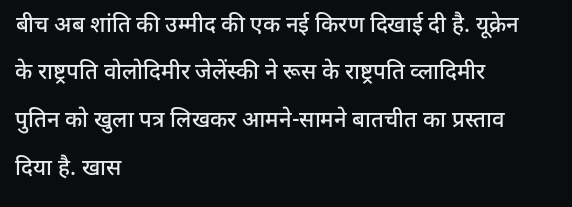बीच अब शांति की उम्मीद की एक नई किरण दिखाई दी है. यूक्रेन के राष्ट्रपति वोलोदिमीर जेलेंस्की ने रूस के राष्ट्रपति व्लादिमीर पुतिन को खुला पत्र लिखकर आमने-सामने बातचीत का प्रस्ताव दिया है. खास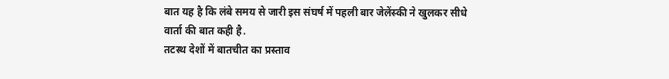बात यह है कि लंबे समय से जारी इस संघर्ष में पहली बार जेलेंस्की ने खुलकर सीधे वार्ता की बात कही है.
तटस्थ देशों में बातचीत का प्रस्ताव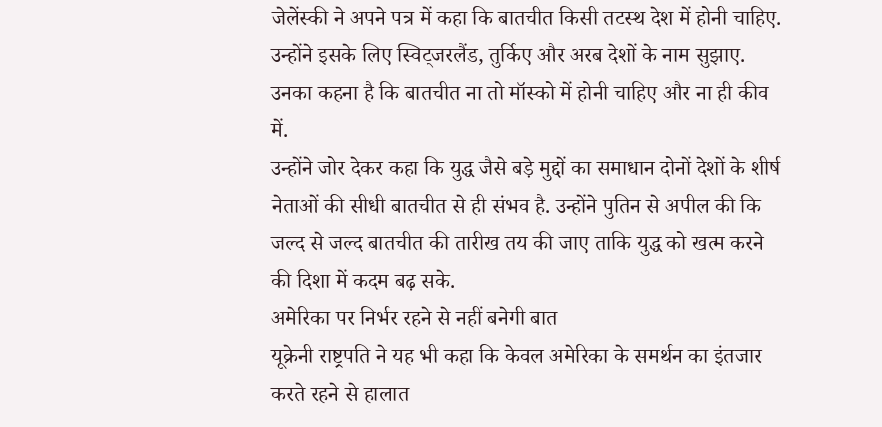जेलेंस्की ने अपने पत्र में कहा कि बातचीत किसी तटस्थ देश में होनी चाहिए. उन्होंने इसके लिए स्विट्जरलैंड, तुर्किए और अरब देशों के नाम सुझाए. उनका कहना है कि बातचीत ना तो मॉस्को में होनी चाहिए और ना ही कीव में.
उन्होंने जोर देकर कहा कि युद्ध जैसे बड़े मुद्दों का समाधान दोनों देशों के शीर्ष नेताओं की सीधी बातचीत से ही संभव है. उन्होंने पुतिन से अपील की कि जल्द से जल्द बातचीत की तारीख तय की जाए ताकि युद्ध को खत्म करने की दिशा में कदम बढ़ सके.
अमेरिका पर निर्भर रहने से नहीं बनेगी बात
यूक्रेनी राष्ट्रपति ने यह भी कहा कि केवल अमेरिका के समर्थन का इंतजार करते रहने से हालात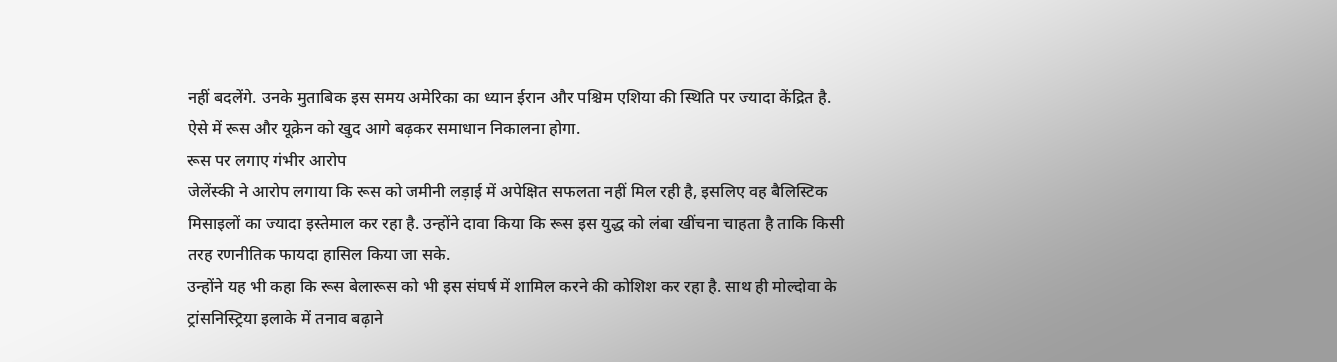नहीं बदलेंगे. उनके मुताबिक इस समय अमेरिका का ध्यान ईरान और पश्चिम एशिया की स्थिति पर ज्यादा केंद्रित है. ऐसे में रूस और यूक्रेन को खुद आगे बढ़कर समाधान निकालना होगा.
रूस पर लगाए गंभीर आरोप
जेलेंस्की ने आरोप लगाया कि रूस को जमीनी लड़ाई में अपेक्षित सफलता नहीं मिल रही है, इसलिए वह बैलिस्टिक मिसाइलों का ज्यादा इस्तेमाल कर रहा है. उन्होंने दावा किया कि रूस इस युद्ध को लंबा खींचना चाहता है ताकि किसी तरह रणनीतिक फायदा हासिल किया जा सके.
उन्होंने यह भी कहा कि रूस बेलारूस को भी इस संघर्ष में शामिल करने की कोशिश कर रहा है. साथ ही मोल्दोवा के ट्रांसनिस्ट्रिया इलाके में तनाव बढ़ाने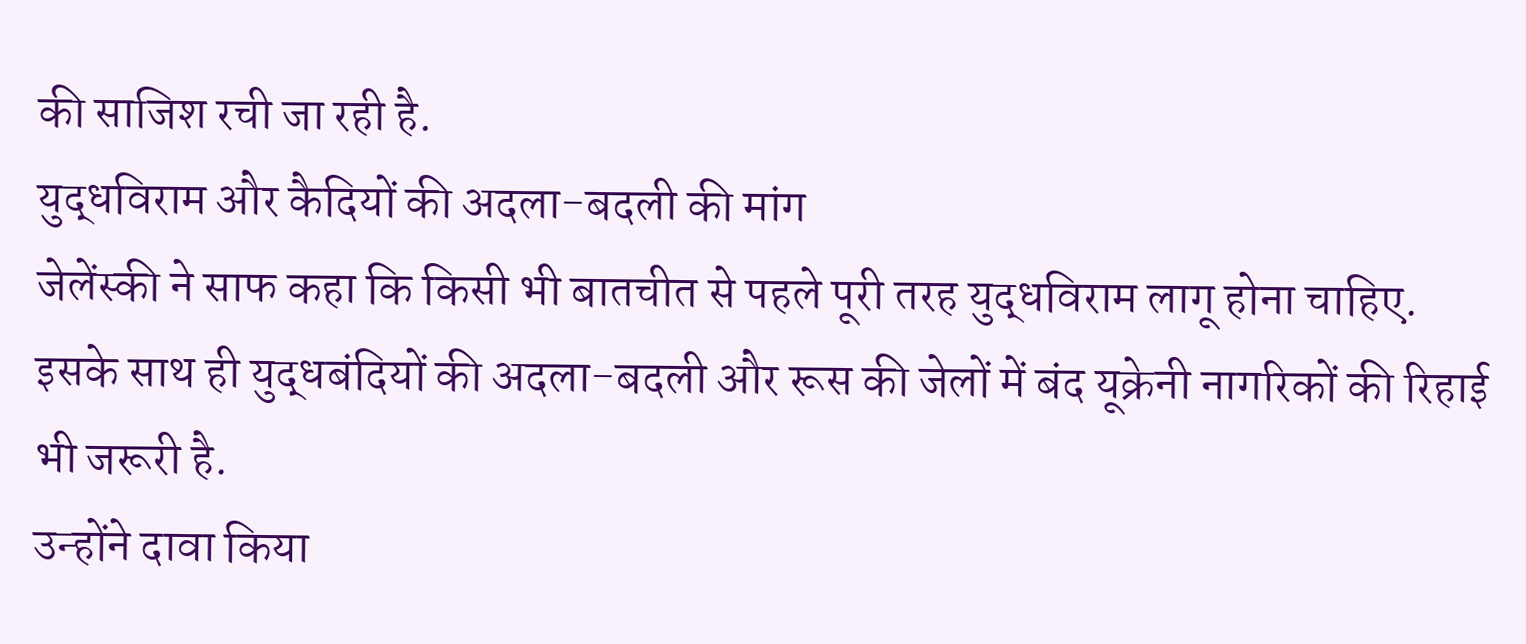की साजिश रची जा रही है.
युद्धविराम और कैदियों की अदला-बदली की मांग
जेलेंस्की ने साफ कहा कि किसी भी बातचीत से पहले पूरी तरह युद्धविराम लागू होना चाहिए. इसके साथ ही युद्धबंदियों की अदला-बदली और रूस की जेलों में बंद यूक्रेनी नागरिकों की रिहाई भी जरूरी है.
उन्होंने दावा किया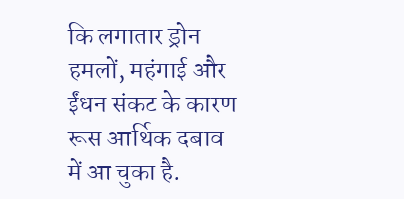कि लगातार ड्रोन हमलों, महंगाई और ईंधन संकट के कारण रूस आर्थिक दबाव में आ चुका है.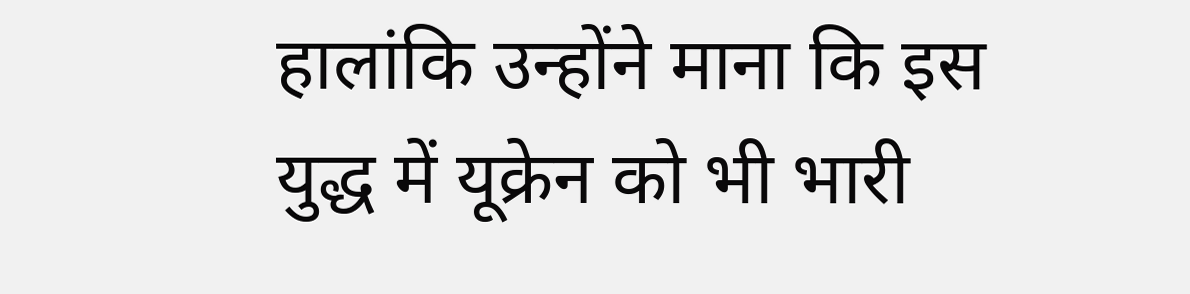हालांकि उन्होंने माना कि इस युद्ध में यूक्रेन को भी भारी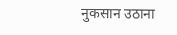नुकसान उठाना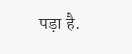पड़ा है.